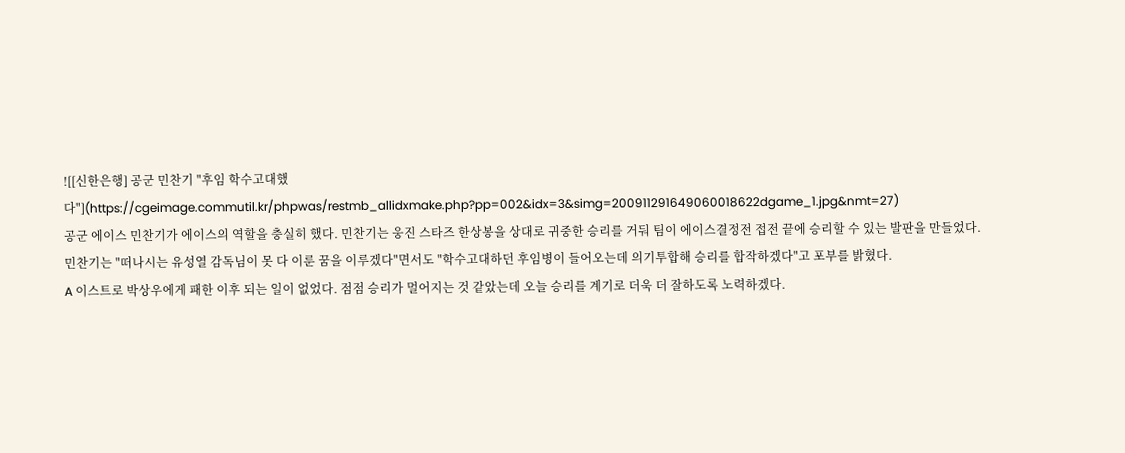![[신한은행] 공군 민찬기 "후임 학수고대했다"](https://cgeimage.commutil.kr/phpwas/restmb_allidxmake.php?pp=002&idx=3&simg=200911291649060018622dgame_1.jpg&nmt=27)
공군 에이스 민찬기가 에이스의 역할을 충실히 했다. 민찬기는 웅진 스타즈 한상봉을 상대로 귀중한 승리를 거둬 팀이 에이스결정전 접전 끝에 승리할 수 있는 발판을 만들었다. 민찬기는 "떠나시는 유성열 감독님이 못 다 이룬 꿈을 이루겠다"면서도 "학수고대하던 후임병이 들어오는데 의기투합해 승리를 합작하겠다"고 포부를 밝혔다.
A 이스트로 박상우에게 패한 이후 되는 일이 없었다. 점점 승리가 멀어지는 것 같았는데 오늘 승리를 계기로 더욱 더 잘하도록 노력하겠다.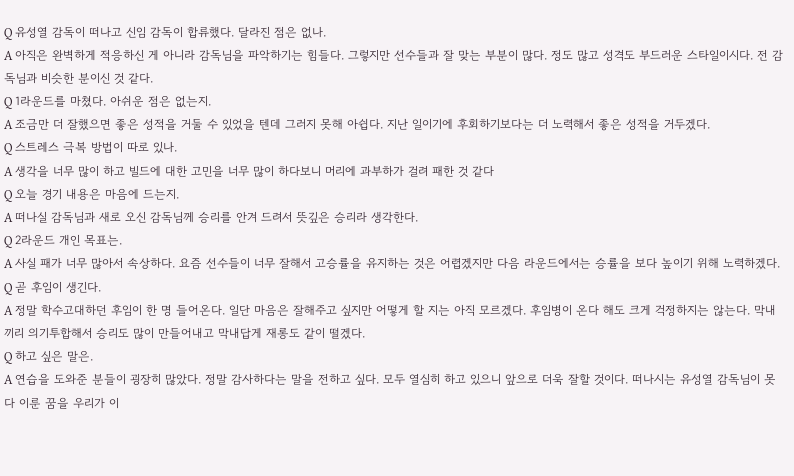Q 유성열 감독이 떠나고 신임 감독이 합류했다. 달라진 점은 없나.
A 아직은 완벽하게 적응하신 게 아니라 감독님을 파악하기는 힘들다. 그렇지만 선수들과 잘 맞는 부분이 많다. 정도 많고 성격도 부드러운 스타일이시다. 전 감독님과 비슷한 분이신 것 같다.
Q 1라운드를 마쳤다. 아쉬운 점은 없는지.
A 조금만 더 잘했으면 좋은 성적을 거둘 수 있었을 텐데 그러지 못해 아쉽다. 지난 일이기에 후회하기보다는 더 노력해서 좋은 성적을 거두겠다.
Q 스트레스 극복 방법이 따로 있나.
A 생각을 너무 많이 하고 빌드에 대한 고민을 너무 많이 하다보니 머리에 과부하가 걸려 패한 것 같다
Q 오늘 경기 내용은 마음에 드는지.
A 떠나실 감독님과 새로 오신 감독님께 승리를 안겨 드려서 뜻깊은 승리라 생각한다.
Q 2라운드 개인 목표는.
A 사실 패가 너무 많아서 속상하다. 요즘 선수들이 너무 잘해서 고승률을 유지하는 것은 어렵겠지만 다음 라운드에서는 승률을 보다 높이기 위해 노력하겠다.
Q 곧 후임이 생긴다.
A 정말 학수고대하던 후임이 한 명 들어온다. 일단 마음은 잘해주고 싶지만 어떻게 할 지는 아직 모르겠다. 후임병이 온다 해도 크게 걱정하지는 않는다. 막내끼리 의기투합해서 승리도 많이 만들어내고 막내답게 재롱도 같이 떨겠다.
Q 하고 싶은 말은.
A 연습을 도와준 분들이 굉장히 많았다. 정말 감사하다는 말을 전하고 싶다. 모두 열심히 하고 있으니 앞으로 더욱 잘할 것이다. 떠나시는 유성열 감독님이 못 다 이룬 꿈을 우리가 이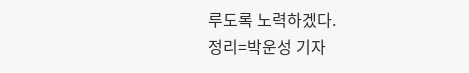루도록 노력하겠다.
정리=박운성 기자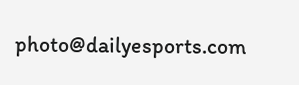photo@dailyesports.com